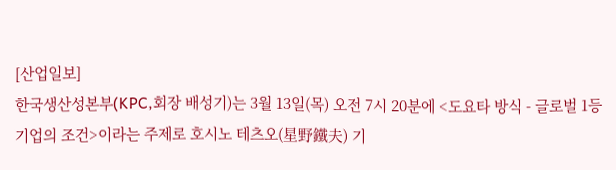[산업일보]
한국생산성본부(KPC,회장 배성기)는 3월 13일(목) 오전 7시 20분에 <도요타 방식 - 글로벌 1등 기업의 조건>이라는 주제로 호시노 테츠오(星野鐵夫) 기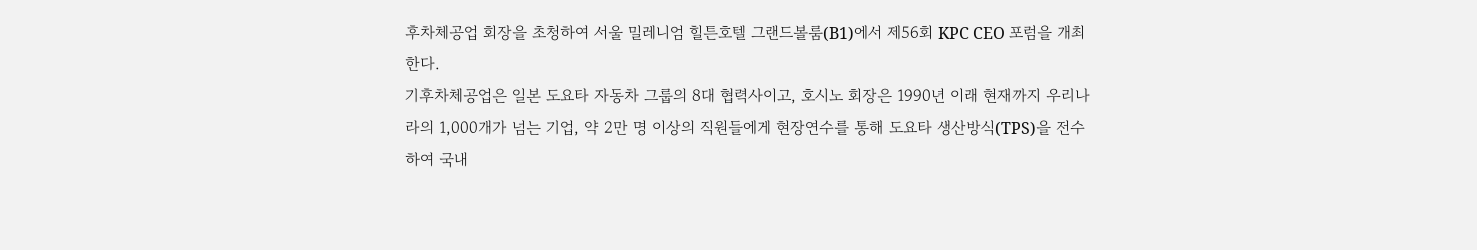후차체공업 회장을 초청하여 서울 밀레니엄 힐튼호텔 그랜드볼룸(B1)에서 제56회 KPC CEO 포럼을 개최한다.
기후차체공업은 일본 도요타 자동차 그룹의 8대 협력사이고, 호시노 회장은 1990년 이래 현재까지 우리나라의 1,000개가 넘는 기업, 약 2만 명 이상의 직원들에게 현장연수를 통해 도요타 생산방식(TPS)을 전수하여 국내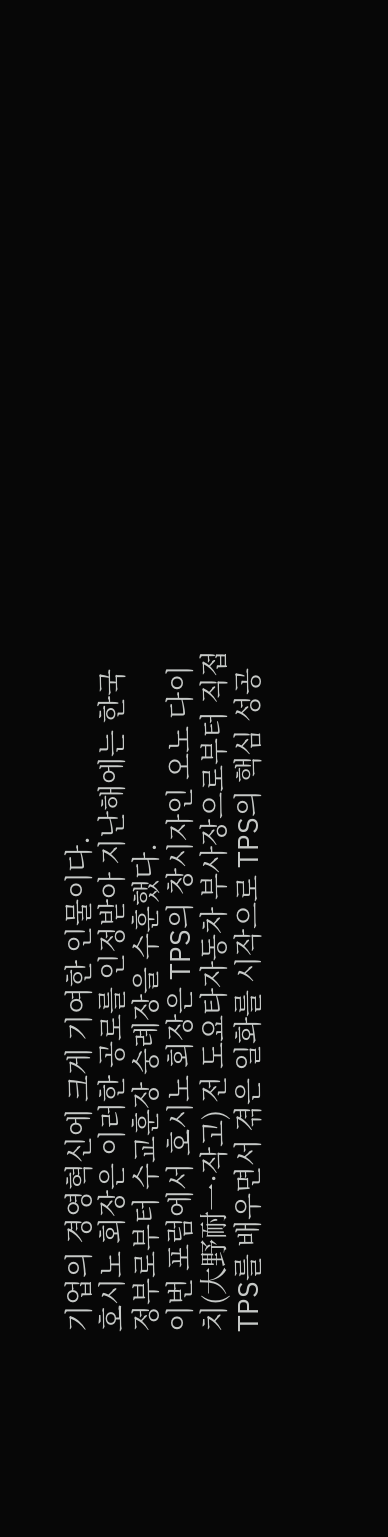기업의 경영혁신에 크게 기여한 인물이다.
호시노 회장은 이러한 공로를 인정받아 지난해에는 한국정부로부터 수교훈장 숭례장을 수훈했다.
이번 포럼에서 호시노 회장은 TPS의 창시자인 오노 다이치(大野耐一·작고) 전 도요타자동차 부사장으로부터 직접 TPS를 배우면서 겪은 일화를 시작으로 TPS의 핵심 성공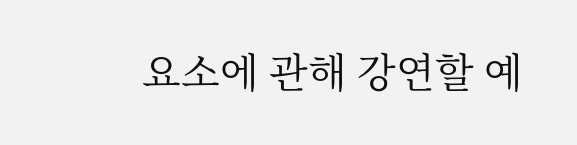요소에 관해 강연할 예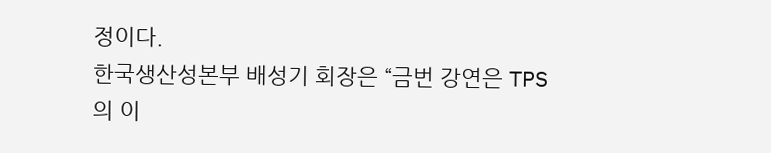정이다.
한국생산성본부 배성기 회장은 “금번 강연은 TPS의 이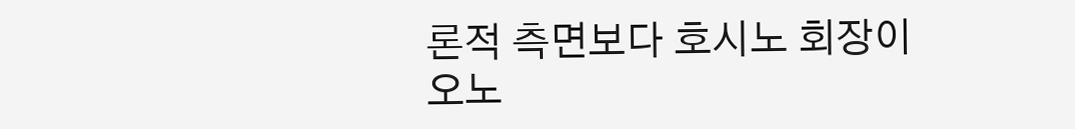론적 측면보다 호시노 회장이 오노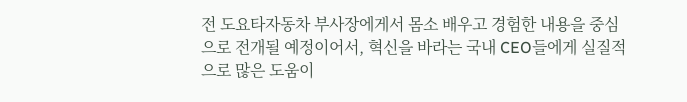전 도요타자동차 부사장에게서 몸소 배우고 경험한 내용을 중심으로 전개될 예정이어서, 혁신을 바라는 국내 CEO들에게 실질적으로 많은 도움이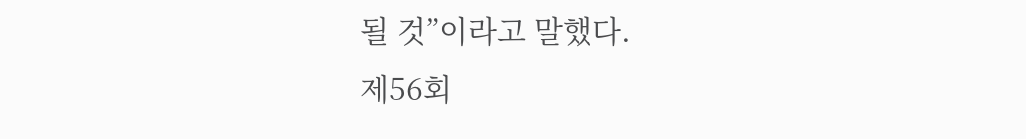될 것”이라고 말했다.
제56회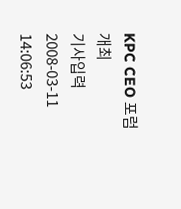KPC CEO 포럼 개최
기사입력 2008-03-11 14:06:53